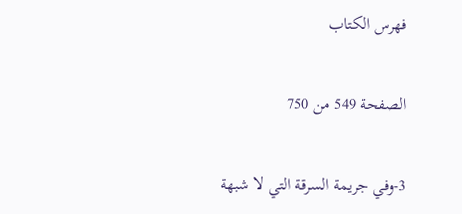فهرس الكتاب

الصفحة 549 من 750

3-وفي جريمة السرقة التي لا شبهة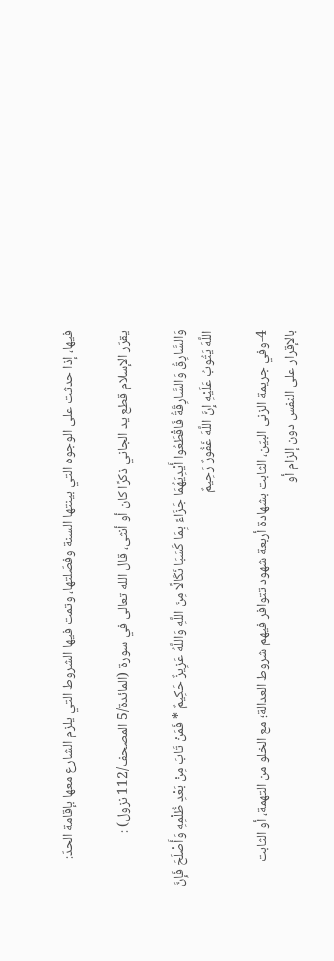فيها، إذا حدثت على الوجوه التي بينتها السنة وفصّلتها، وتمت فيها الشروط التي يلزم الشارع معها بإقامة الحدّ:

يقرّر الإسلام قطع يد الجاني ذكرًا كان أو أنثى، قال الله تعالى في سورة (المائدة/5 المصحف/112 نزول) :

وَالسَّارِقُ وَالسَّارِقَةُ فَاقْطَعُوا أَيْدِيَهُمَا جَزَاءً بِمَا كَسَبَا نَكَالًا مِنَ اللَّهِ وَاللَّهُ عَزِيزٌ حَكِيمٌ * فَمَنْ تَابَ مِنْ بَعْدِ ظُلْمِهِ وَأَصْلَحَ فَإِنَّ اللَّهَ يَتُوبُ عَلَيْهِ إِنَّ اللَّهَ غَفُورٌ رَحِيمٌ

4-وفي جريمة الزنى البيّن، الثابت بشهادة أربعة شهود تتوافر فيهم شروط العدالة؛ مع الخلو من التهمة، أو الثابت بالإقرار على النفس دون إلزام أو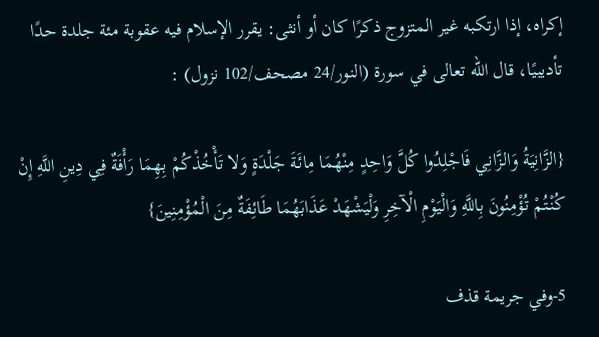إكراه، إذا ارتكبه غير المتزوج ذكرًا كان أو أنثى: يقرر الإسلام فيه عقوبة مئة جلدة حدًا تأديبيًا، قال الله تعالى في سورة (النور/24 مصحف/102 نزول) :

{الزَّانِيَةُ وَالزَّانِي فَاجْلِدُوا كُلَّ وَاحِدٍ مِنْهُمَا مِائَةَ جَلْدَةٍ وَلا تَأْخُذْكُمْ بِهِمَا رَأْفَةٌ فِي دِينِ اللَّهِ إِنْ كُنْتُمْ تُؤْمِنُونَ بِاللَّهِ وَالْيَوْمِ الْآخِرِ وَلْيَشْهَدْ عَذَابَهُمَا طَائِفَةٌ مِنَ الْمُؤْمِنِينَ}

5-وفي جريمة قذف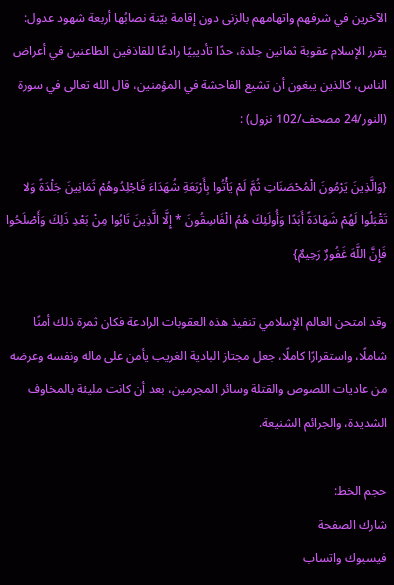الآخرين في شرفهم واتهامهم بالزنى دون إقامة بيّنة نصابُها أربعة شهود عدول: يقرر الإسلام عقوبة ثمانين جلدة، حدًا تأديبيًا رادعًا للقاذفين الطاعنين في أعراض الناس، كالذين يبغون أن تشيع الفاحشة في المؤمنين، قال الله تعالى في سورة (النور/24 مصحف/102 نزول) :

{وَالَّذِينَ يَرْمُونَ الْمُحْصَنَاتِ ثُمَّ لَمْ يَأْتُوا بِأَرْبَعَةِ شُهَدَاءَ فَاجْلِدُوهُمْ ثَمَانِينَ جَلْدَةً وَلا تَقْبَلُوا لَهُمْ شَهَادَةً أَبَدًا وَأُولَئِكَ هُمُ الْفَاسِقُونَ * إِلَّا الَّذِينَ تَابُوا مِنْ بَعْدِ ذَلِكَ وَأَصْلَحُوا فَإِنَّ اللَّهَ غَفُورٌ رَحِيمٌ}

وقد امتحن العالم الإسلامي تنفيذ هذه العقوبات الرادعة فكان ثمرة ذلك أمنًا شاملًا، واستقرارًا كاملًا، جعل مجتاز البادية الغريب يأمن على ماله ونفسه وعرضه من عاديات اللصوص والقتلة وسائر المجرمين، بعد أن كانت مليئة بالمخاوف الشديدة، والجرائم الشنيعة.

حجم الخط:
شارك الصفحة
فيسبوك واتساب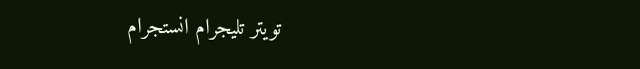تويتر تليجرام انستجرام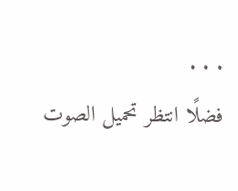. . .
فضلًا انتظر تحميل الصوت